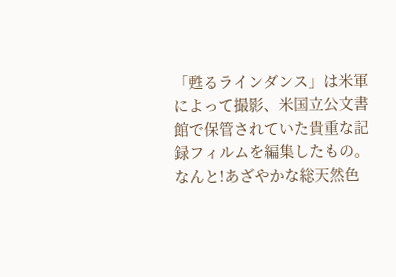「甦るラインダンス」は米軍によって撮影、米国立公文書館で保管されていた貴重な記録フィルムを編集したもの。なんと!あざやかな総天然色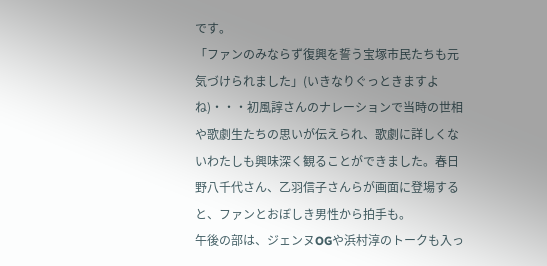です。
「ファンのみならず復興を誓う宝塚市民たちも元気づけられました」(いきなりぐっときますよね)・・・初風諄さんのナレーションで当時の世相や歌劇生たちの思いが伝えられ、歌劇に詳しくないわたしも興味深く観ることができました。春日野八千代さん、乙羽信子さんらが画面に登場すると、ファンとおぼしき男性から拍手も。
午後の部は、ジェンヌOGや浜村淳のトークも入っ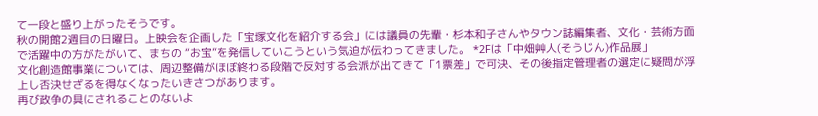て一段と盛り上がったそうです。
秋の開館2週目の日曜日。上映会を企画した「宝塚文化を紹介する会」には議員の先輩・杉本和子さんやタウン誌編集者、文化・芸術方面で活躍中の方がたがいて、まちの “お宝”を発信していこうという気迫が伝わってきました。 *2Fは「中畑艸人(そうじん)作品展」
文化創造館事業については、周辺整備がほぼ終わる段階で反対する会派が出てきて「1票差」で可決、その後指定管理者の選定に疑問が浮上し否決せざるを得なくなったいきさつがあります。
再び政争の具にされることのないよ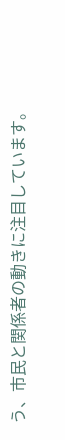う、市民と関係者の動きに注目しています。